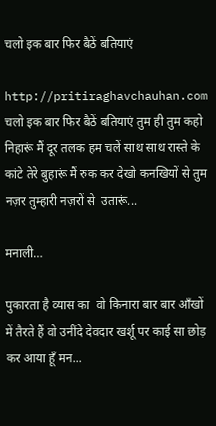चलो इक बार फिर बैठें बतियाएं

http://pritiraghavchauhan.com चलो इक बार फिर बैठें बतियाएं तुम ही तुम कहो निहारूं मैं दूर तलक हम चलें साथ साथ रास्ते के कांटे तेरे बुहारूं मैं रुक कर देखो कनखियों से तुम नज़र तुम्हारी नज़रों से  उतारूं...

मनाली…

पुकारता है व्यास का  वो किनारा बार बार आँखों में तैरते हैं वो उनींदे देवदार खर्शू पर काई सा छोड़ कर आया हूँ मन...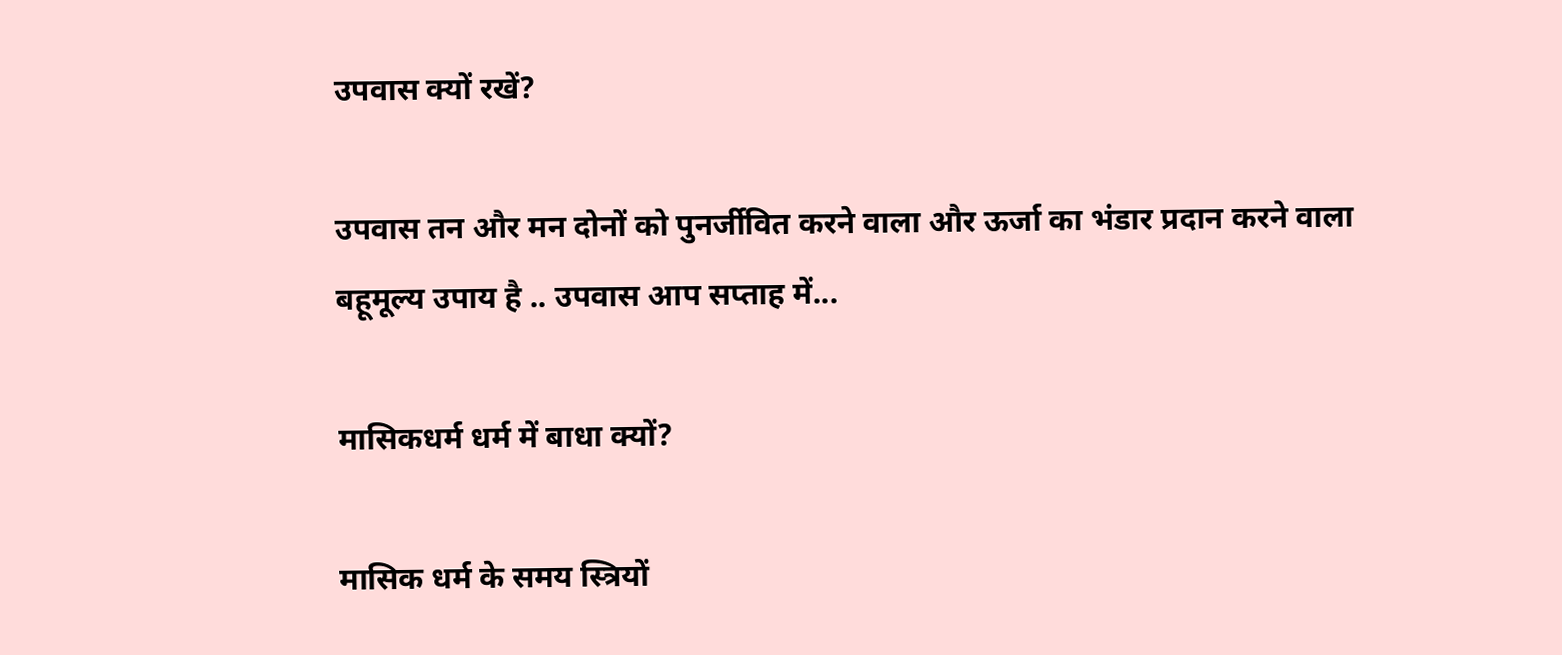उपवास क्यों रखें?

उपवास तन और मन दोनों को पुनर्जीवित करने वाला और ऊर्जा का भंडार प्रदान करने वाला बहूमूल्य उपाय है .. उपवास आप सप्ताह में...

मासिकधर्म धर्म में बाधा क्यों?

मासिक धर्म के समय स्त्रियों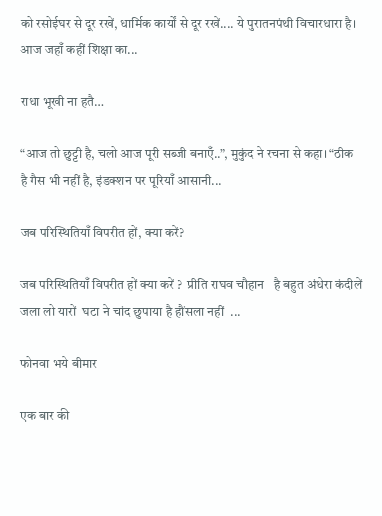को रसोईघर से दूर रखें, धार्मिक कार्यों से दूर रखें.... ये पुरातनपंथी विचारधारा है। आज जहाँ कहीं शिक्षा का...

राधा भूखी ना हतै…

“आज तो छुट्टी है, चलो आज पूरी सब्जी बनाएँ..”, मुकुंद ने रचना से कहा। “ठीक है गैस भी नहीं है, इंडक्शन पर पूरियाँ आसानी...

जब परिस्थितियाँ विपरीत हों, क्या करें?

जब परिस्थितियाँ विपरीत हों क्या करें ?  प्रीति राघव चौहान   है बहुत अंधेरा कंदीलें जला लो यारों  घटा ने चांद छुपाया है हौंसला नहीं  ...

फोनवा भये बीमार

एक बार की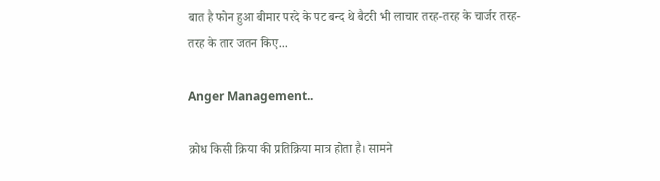बात है फोन हुआ बीमार परदे के पट बन्द थे बैटरी भी लाचार तरह-तरह के चार्जर तरह-तरह के तार जतन किए...

Anger Management..

क्रोध किसी क्रिया की प्रतिक्रिया मात्र होता है। सामने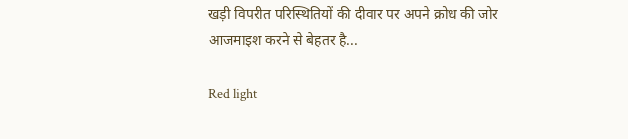खड़ी विपरीत परिस्थितियों की दीवार पर अपने क्रोध की जोर आजमाइश करने से बेहतर है...

Red light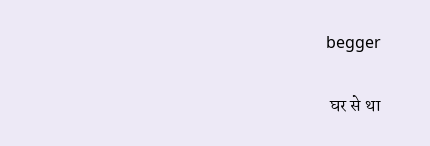begger

 घर से था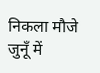निकला मौजे जुनूँ में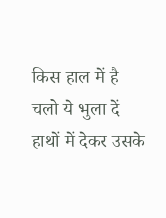किस हाल में है चलो ये भुला दें हाथों में देकर उसके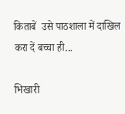किताबें  उसे पाठशाला में दाखिल करा दें बच्चा ही...

भिखारी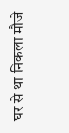घर से था निकला मौजे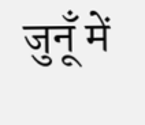जुनूँ में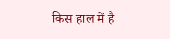किस हाल में है